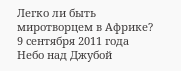Легко ли быть миротворцем в Африке?
9 сентября 2011 года
Небо над Джубой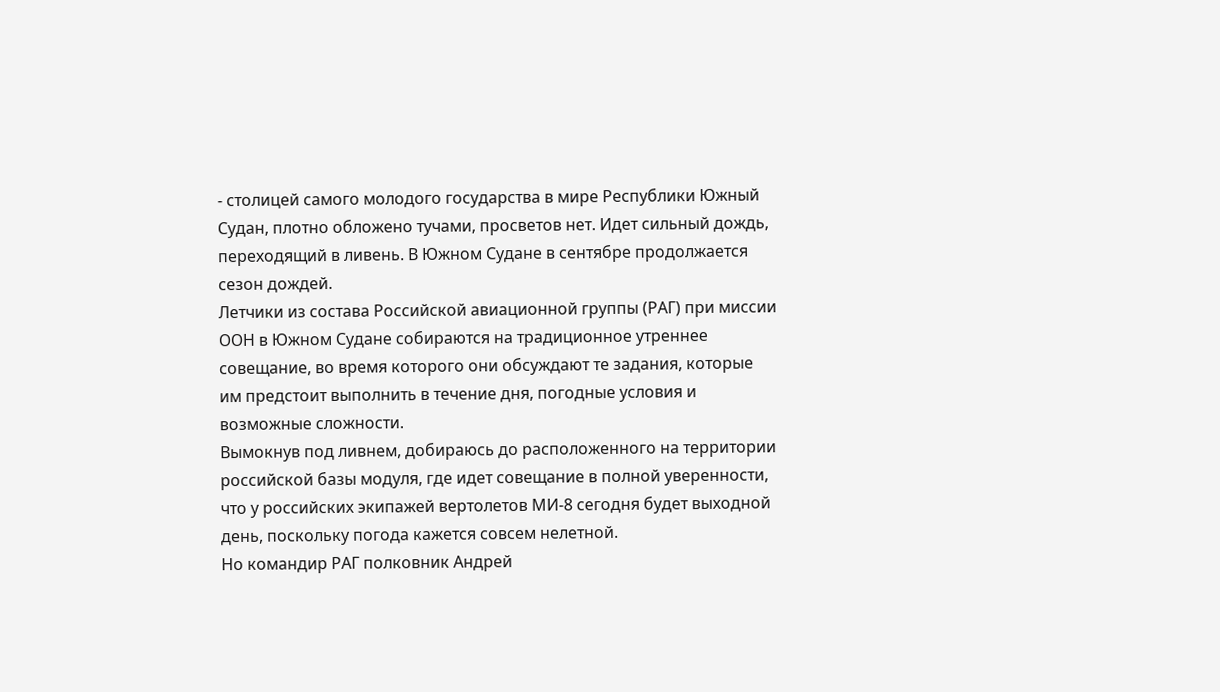- столицей самого молодого государства в мире Республики Южный Судан, плотно обложено тучами, просветов нет. Идет сильный дождь, переходящий в ливень. В Южном Судане в сентябре продолжается сезон дождей.
Летчики из состава Российской авиационной группы (РАГ) при миссии ООН в Южном Судане собираются на традиционное утреннее совещание, во время которого они обсуждают те задания, которые им предстоит выполнить в течение дня, погодные условия и возможные сложности.
Вымокнув под ливнем, добираюсь до расположенного на территории российской базы модуля, где идет совещание в полной уверенности, что у российских экипажей вертолетов МИ-8 сегодня будет выходной день, поскольку погода кажется совсем нелетной.
Но командир РАГ полковник Андрей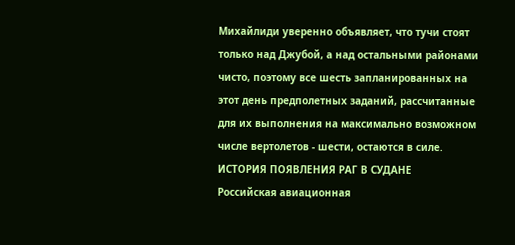Михайлиди уверенно объявляет, что тучи стоят только над Джубой, а над остальными районами чисто, поэтому все шесть запланированных на этот день предполетных заданий, рассчитанные для их выполнения на максимально возможном числе вертолетов - шести, остаются в силе.
ИСТОРИЯ ПОЯВЛЕНИЯ РАГ В СУДАНЕ
Российская авиационная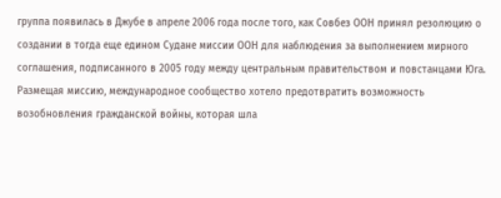группа появилась в Джубе в апреле 2006 года после того, как Совбез ООН принял резолюцию о создании в тогда еще едином Судане миссии ООН для наблюдения за выполнением мирного соглашения, подписанного в 2005 году между центральным правительством и повстанцами Юга.
Размещая миссию, международное сообщество хотело предотвратить возможность возобновления гражданской войны, которая шла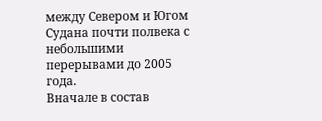между Севером и Югом Судана почти полвека с небольшими перерывами до 2005 года.
Вначале в состав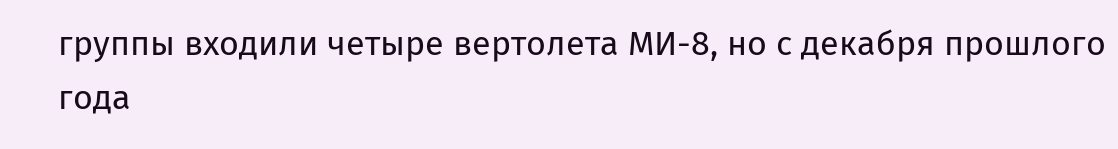группы входили четыре вертолета МИ-8, но с декабря прошлого года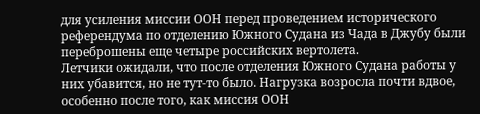для усиления миссии ООН перед проведением исторического референдума по отделению Южного Судана из Чада в Джубу были переброшены еще четыре российских вертолета.
Летчики ожидали, что после отделения Южного Судана работы у них убавится, но не тут-то было. Нагрузка возросла почти вдвое, особенно после того, как миссия ООН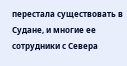перестала существовать в Судане, и многие ее сотрудники с Севера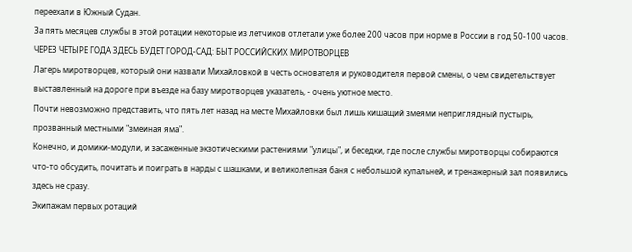переехали в Южный Судан.
За пять месяцев службы в этой ротации некоторые из летчиков отлетали уже более 200 часов при норме в России в год 50-100 часов.
ЧЕРЕЗ ЧЕТЫРЕ ГОДА ЗДЕСЬ БУДЕТ ГОРОД-САД: БЫТ РОССИЙСКИХ МИРОТВОРЦЕВ
Лагерь миротворцев, который они назвали Михайловкой в честь основателя и руководителя первой смены, о чем свидетельствует выставленный на дороге при въезде на базу миротворцев указатель, - очень уютное место.
Почти невозможно представить, что пять лет назад на месте Михайловки был лишь кишащий змеями неприглядный пустырь, прозванный местными "змеиная яма".
Конечно, и домики-модули, и засаженные экзотическими растениями "улицы", и беседки, где после службы миротворцы собираются что-то обсудить, почитать и поиграть в нарды с шашками, и великолепная баня с небольшой купальней, и тренажерный зал появились здесь не сразу.
Экипажам первых ротаций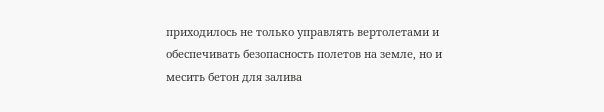приходилось не только управлять вертолетами и обеспечивать безопасность полетов на земле, но и месить бетон для залива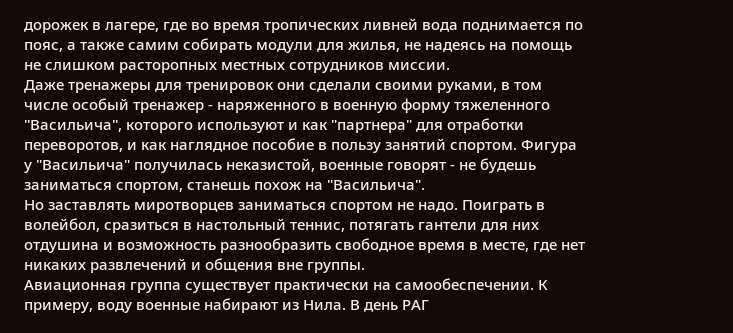дорожек в лагере, где во время тропических ливней вода поднимается по пояс, а также самим собирать модули для жилья, не надеясь на помощь не слишком расторопных местных сотрудников миссии.
Даже тренажеры для тренировок они сделали своими руками, в том числе особый тренажер - наряженного в военную форму тяжеленного "Васильича", которого используют и как "партнера" для отработки переворотов, и как наглядное пособие в пользу занятий спортом. Фигура у "Васильича" получилась неказистой, военные говорят - не будешь заниматься спортом, станешь похож на "Васильича".
Но заставлять миротворцев заниматься спортом не надо. Поиграть в волейбол, сразиться в настольный теннис, потягать гантели для них отдушина и возможность разнообразить свободное время в месте, где нет никаких развлечений и общения вне группы.
Авиационная группа существует практически на самообеспечении. К примеру, воду военные набирают из Нила. В день РАГ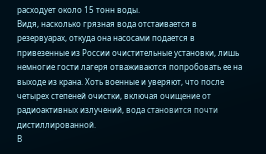расходует около 15 тонн воды.
Видя, насколько грязная вода отстаивается в резервуарах, откуда она насосами подается в привезенные из России очистительные установки, лишь немногие гости лагеря отваживаются попробовать ее на выходе из крана. Хоть военные и уверяют, что после четырех степеней очистки, включая очищение от радиоактивных излучений, вода становится почти дистиллированной.
В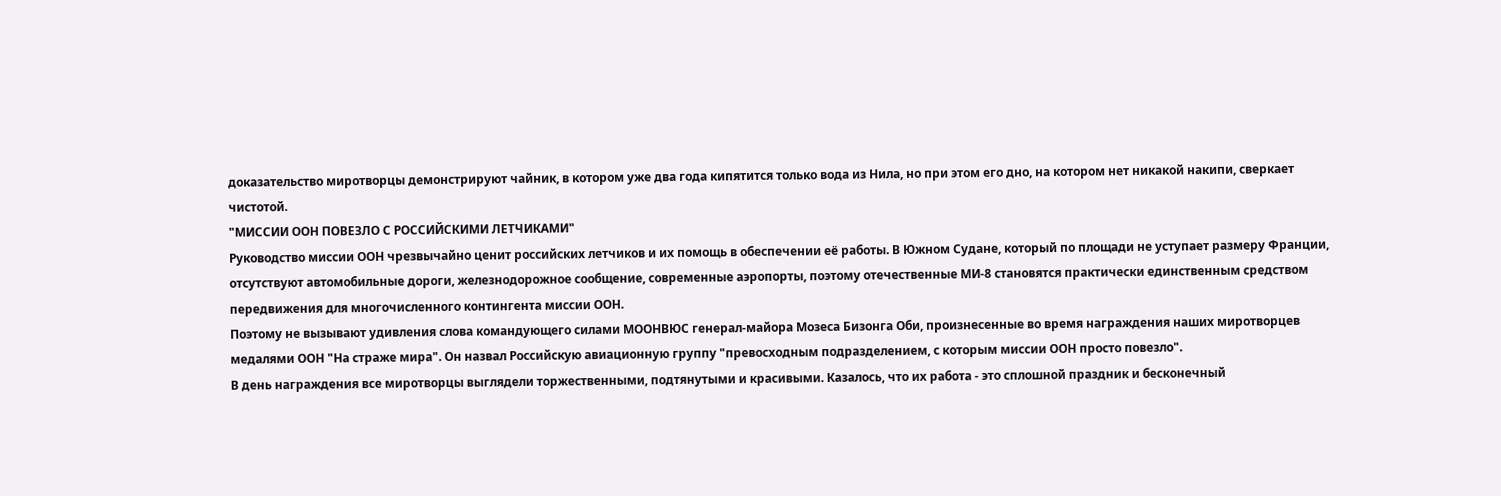доказательство миротворцы демонстрируют чайник, в котором уже два года кипятится только вода из Нила, но при этом его дно, на котором нет никакой накипи, сверкает чистотой.
"МИССИИ ООН ПОВЕЗЛО С РОССИЙСКИМИ ЛЕТЧИКАМИ"
Руководство миссии ООН чрезвычайно ценит российских летчиков и их помощь в обеспечении её работы. В Южном Судане, который по площади не уступает размеру Франции, отсутствуют автомобильные дороги, железнодорожное сообщение, современные аэропорты, поэтому отечественные МИ-8 становятся практически единственным средством передвижения для многочисленного контингента миссии ООН.
Поэтому не вызывают удивления слова командующего силами МООНВЮС генерал-майора Мозеса Бизонга Оби, произнесенные во время награждения наших миротворцев медалями ООН "На страже мира". Он назвал Российскую авиационную группу "превосходным подразделением, с которым миссии ООН просто повезло".
В день награждения все миротворцы выглядели торжественными, подтянутыми и красивыми. Казалось, что их работа - это сплошной праздник и бесконечный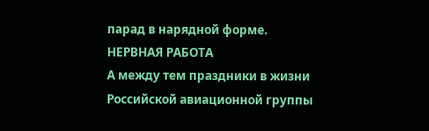парад в нарядной форме.
НЕРВНАЯ РАБОТА
А между тем праздники в жизни Российской авиационной группы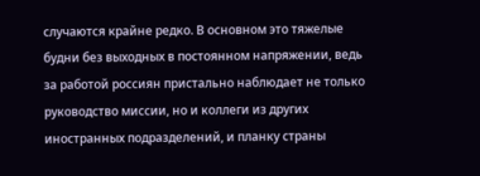случаются крайне редко. В основном это тяжелые будни без выходных в постоянном напряжении, ведь за работой россиян пристально наблюдает не только руководство миссии, но и коллеги из других иностранных подразделений, и планку страны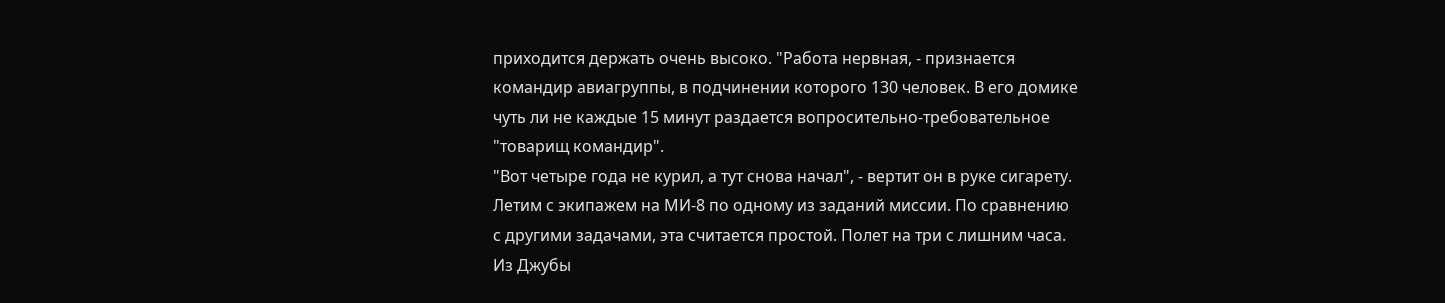приходится держать очень высоко. "Работа нервная, - признается командир авиагруппы, в подчинении которого 130 человек. В его домике чуть ли не каждые 15 минут раздается вопросительно-требовательное "товарищ командир".
"Вот четыре года не курил, а тут снова начал", - вертит он в руке сигарету.
Летим с экипажем на МИ-8 по одному из заданий миссии. По сравнению с другими задачами, эта считается простой. Полет на три с лишним часа. Из Джубы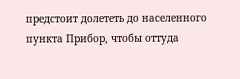предстоит долететь до населенного пункта Прибор, чтобы оттуда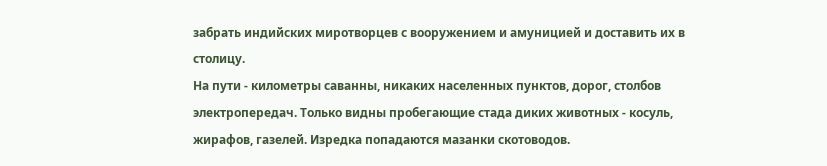забрать индийских миротворцев с вооружением и амуницией и доставить их в столицу.
На пути - километры саванны, никаких населенных пунктов, дорог, столбов электропередач. Только видны пробегающие стада диких животных - косуль, жирафов, газелей. Изредка попадаются мазанки скотоводов.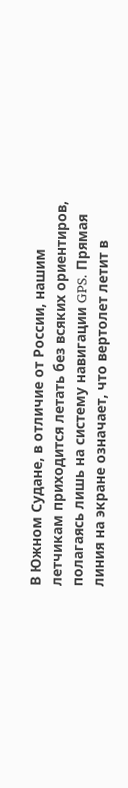В Южном Судане, в отличие от России, нашим летчикам приходится летать без всяких ориентиров, полагаясь лишь на систему навигации GPS. Прямая линия на экране означает, что вертолет летит в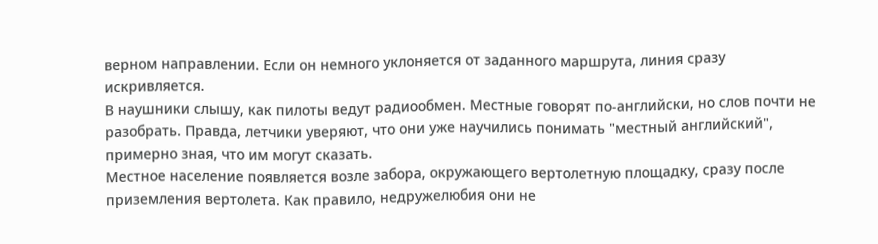верном направлении. Если он немного уклоняется от заданного маршрута, линия сразу искривляется.
В наушники слышу, как пилоты ведут радиообмен. Местные говорят по-английски, но слов почти не разобрать. Правда, летчики уверяют, что они уже научились понимать "местный английский", примерно зная, что им могут сказать.
Местное население появляется возле забора, окружающего вертолетную площадку, сразу после приземления вертолета. Как правило, недружелюбия они не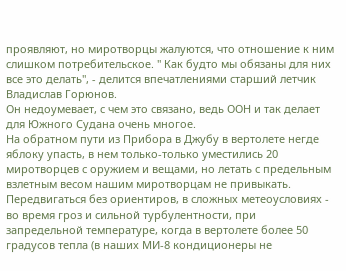проявляют, но миротворцы жалуются, что отношение к ним слишком потребительское. " Как будто мы обязаны для них все это делать", - делится впечатлениями старший летчик Владислав Горюнов.
Он недоумевает, с чем это связано, ведь ООН и так делает для Южного Судана очень многое.
На обратном пути из Прибора в Джубу в вертолете негде яблоку упасть, в нем только-только уместились 20 миротворцев с оружием и вещами, но летать с предельным взлетным весом нашим миротворцам не привыкать.
Передвигаться без ориентиров, в сложных метеоусловиях - во время гроз и сильной турбулентности, при запредельной температуре, когда в вертолете более 50 градусов тепла (в наших МИ-8 кондиционеры не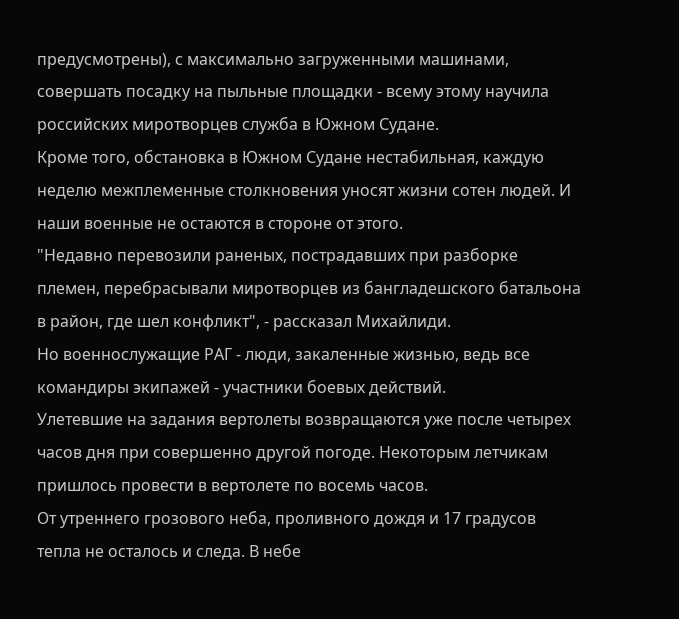предусмотрены), с максимально загруженными машинами, совершать посадку на пыльные площадки - всему этому научила российских миротворцев служба в Южном Судане.
Кроме того, обстановка в Южном Судане нестабильная, каждую неделю межплеменные столкновения уносят жизни сотен людей. И наши военные не остаются в стороне от этого.
"Недавно перевозили раненых, пострадавших при разборке племен, перебрасывали миротворцев из бангладешского батальона в район, где шел конфликт", - рассказал Михайлиди.
Но военнослужащие РАГ - люди, закаленные жизнью, ведь все командиры экипажей - участники боевых действий.
Улетевшие на задания вертолеты возвращаются уже после четырех часов дня при совершенно другой погоде. Некоторым летчикам пришлось провести в вертолете по восемь часов.
От утреннего грозового неба, проливного дождя и 17 градусов тепла не осталось и следа. В небе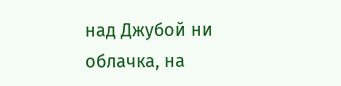над Джубой ни облачка, на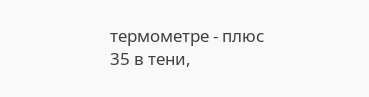термометре - плюс 35 в тени,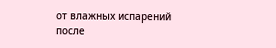от влажных испарений после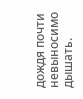дождя почти невыносимо дышать.